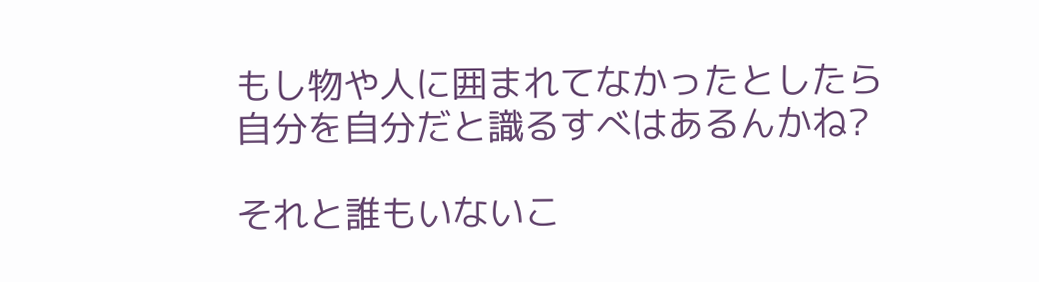もし物や人に囲まれてなかったとしたら
自分を自分だと識るすべはあるんかね?

それと誰もいないこ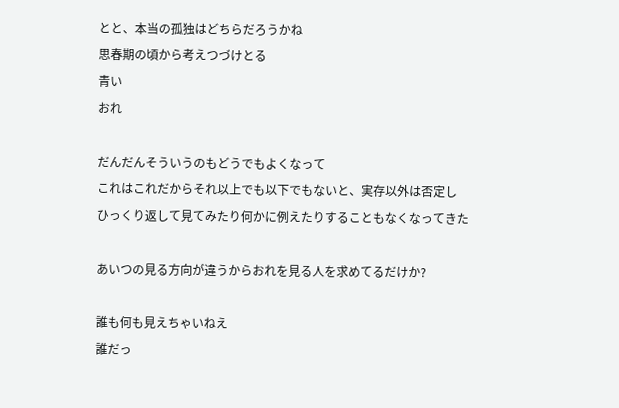とと、本当の孤独はどちらだろうかね
思春期の頃から考えつづけとる
青い
おれ

だんだんそういうのもどうでもよくなって
これはこれだからそれ以上でも以下でもないと、実存以外は否定し
ひっくり返して見てみたり何かに例えたりすることもなくなってきた

あいつの見る方向が違うからおれを見る人を求めてるだけか?

誰も何も見えちゃいねえ
誰だっ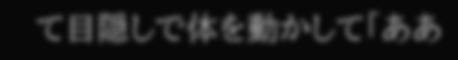て目隠しで体を動かして「ああ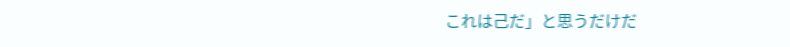これは己だ」と思うだけだ